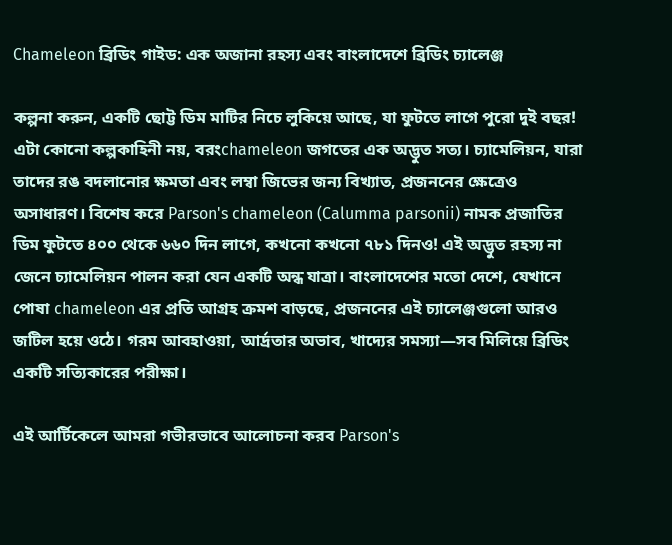Chameleon ব্রিডিং গাইড: এক অজানা রহস্য এবং বাংলাদেশে ব্রিডিং চ্যালেঞ্জ

কল্পনা করুন, একটি ছোট্ট ডিম মাটির নিচে লুকিয়ে আছে, যা ফুটতে লাগে পুরো দুই বছর! এটা কোনো কল্পকাহিনী নয়, বরংchameleon জগতের এক অদ্ভুত সত্য। চ্যামেলিয়ন, যারা তাদের রঙ বদলানোর ক্ষমতা এবং লম্বা জিভের জন্য বিখ্যাত, প্রজননের ক্ষেত্রেও অসাধারণ। বিশেষ করে Parson's chameleon (Calumma parsonii) নামক প্রজাতির ডিম ফুটতে ৪০০ থেকে ৬৬০ দিন লাগে, কখনো কখনো ৭৮১ দিনও! এই অদ্ভুত রহস্য না জেনে চ্যামেলিয়ন পালন করা যেন একটি অন্ধ যাত্রা। বাংলাদেশের মতো দেশে, যেখানে পোষা chameleon এর প্রতি আগ্রহ ক্রমশ বাড়ছে, প্রজননের এই চ্যালেঞ্জগুলো আরও জটিল হয়ে ওঠে। গরম আবহাওয়া, আর্দ্রতার অভাব, খাদ্যের সমস্যা—সব মিলিয়ে ব্রিডিং একটি সত্যিকারের পরীক্ষা।

এই আর্টিকেলে আমরা গভীরভাবে আলোচনা করব Parson's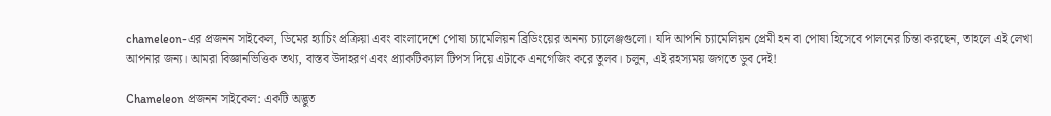chameleon-এর প্রজনন সাইকেল, ডিমের হ্যাচিং প্রক্রিয়া এবং বাংলাদেশে পোষা চ্যামেলিয়ন ব্রিডিংয়ের অনন্য চ্যালেঞ্জগুলো। যদি আপনি চ্যামেলিয়ন প্রেমী হন বা পোষা হিসেবে পালনের চিন্তা করছেন, তাহলে এই লেখা আপনার জন্য। আমরা বিজ্ঞানভিত্তিক তথ্য, বাস্তব উদাহরণ এবং প্র্যাকটিক্যাল টিপস দিয়ে এটাকে এনগেজিং করে তুলব। চলুন, এই রহস্যময় জগতে ডুব দেই!

Chameleon প্রজনন সাইকেল: একটি অদ্ভুত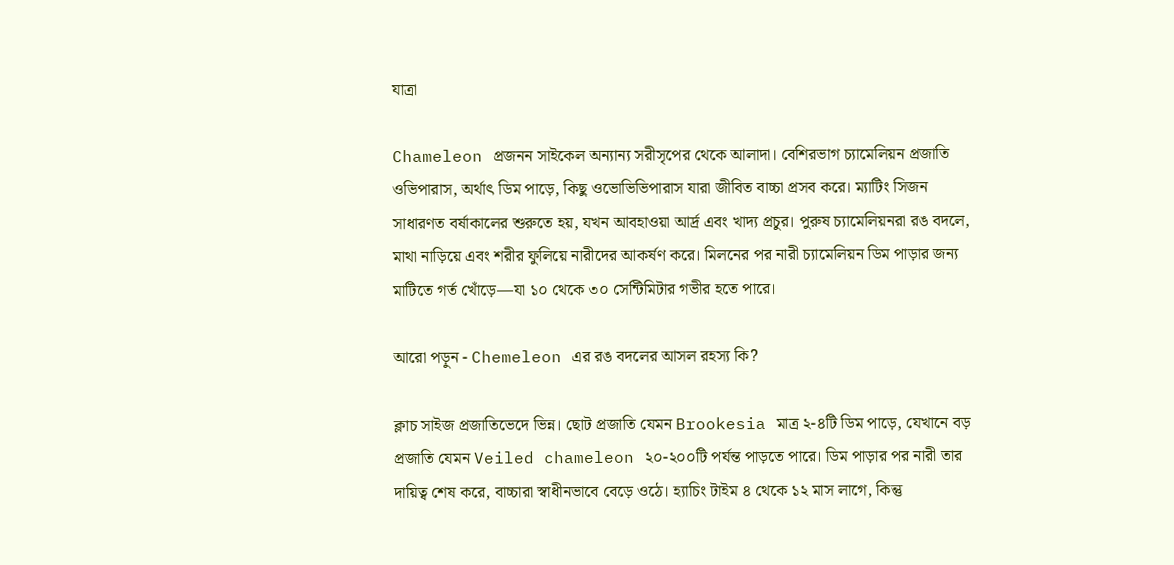যাত্রা

Chameleon প্রজনন সাইকেল অন্যান্য সরীসৃপের থেকে আলাদা। বেশিরভাগ চ্যামেলিয়ন প্রজাতি ওভিপারাস, অর্থাৎ ডিম পাড়ে, কিছু ওভোভিভিপারাস যারা জীবিত বাচ্চা প্রসব করে। ম্যাটিং সিজন সাধারণত বর্ষাকালের শুরুতে হয়, যখন আবহাওয়া আর্দ্র এবং খাদ্য প্রচুর। পুরুষ চ্যামেলিয়নরা রঙ বদলে, মাথা নাড়িয়ে এবং শরীর ফুলিয়ে নারীদের আকর্ষণ করে। মিলনের পর নারী চ্যামেলিয়ন ডিম পাড়ার জন্য মাটিতে গর্ত খোঁড়ে—যা ১০ থেকে ৩০ সেন্টিমিটার গভীর হতে পারে।

আরো পড়ুন - Chemeleon এর রঙ বদলের আসল রহস্য কি?

ক্লাচ সাইজ প্রজাতিভেদে ভিন্ন। ছোট প্রজাতি যেমন Brookesia মাত্র ২-৪টি ডিম পাড়ে, যেখানে বড় প্রজাতি যেমন Veiled chameleon ২০-২০০টি পর্যন্ত পাড়তে পারে। ডিম পাড়ার পর নারী তার দায়িত্ব শেষ করে, বাচ্চারা স্বাধীনভাবে বেড়ে ওঠে। হ্যাচিং টাইম ৪ থেকে ১২ মাস লাগে, কিন্তু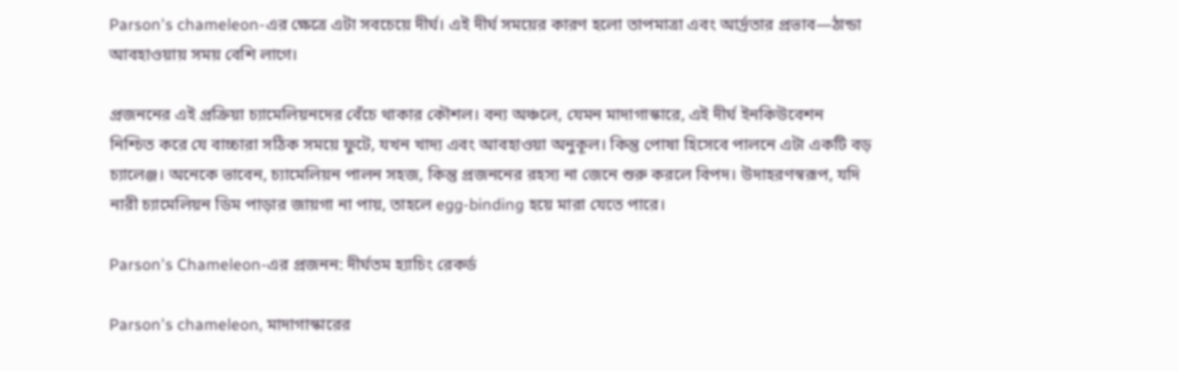Parson's chameleon-এর ক্ষেত্রে এটা সবচেয়ে দীর্ঘ। এই দীর্ঘ সময়ের কারণ হলো তাপমাত্রা এবং আর্দ্রতার প্রভাব—ঠান্ডা আবহাওয়ায় সময় বেশি লাগে।

প্রজননের এই প্রক্রিয়া চ্যামেলিয়নদের বেঁচে থাকার কৌশল। বন্য অঞ্চলে, যেমন মাদাগাস্কারে, এই দীর্ঘ ইনকিউবেশন নিশ্চিত করে যে বাচ্চারা সঠিক সময়ে ফুটে, যখন খাদ্য এবং আবহাওয়া অনুকূল। কিন্তু পোষা হিসেবে পালনে এটা একটি বড় চ্যালেঞ্জ। অনেকে ভাবেন, চ্যামেলিয়ন পালন সহজ, কিন্তু প্রজননের রহস্য না জেনে শুরু করলে বিপদ। উদাহরণস্বরূপ, যদি নারী চ্যামেলিয়ন ডিম পাড়ার জায়গা না পায়, তাহলে egg-binding হয়ে মারা যেতে পারে।

Parson's Chameleon-এর প্রজনন: দীর্ঘতম হ্যাচিং রেকর্ড

Parson's chameleon, মাদাগাস্কারের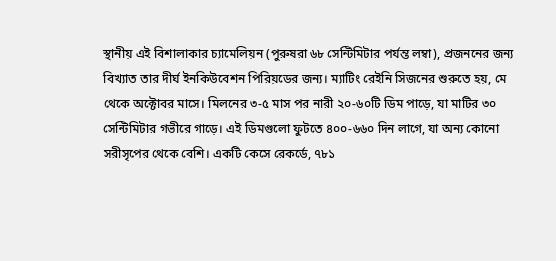স্থানীয় এই বিশালাকার চ্যামেলিয়ন (পুরুষরা ৬৮ সেন্টিমিটার পর্যন্ত লম্বা), প্রজননের জন্য বিখ্যাত তার দীর্ঘ ইনকিউবেশন পিরিয়ডের জন্য। ম্যাটিং রেইনি সিজনের শুরুতে হয়, মে থেকে অক্টোবর মাসে। মিলনের ৩-৫ মাস পর নারী ২০-৬০টি ডিম পাড়ে, যা মাটির ৩০ সেন্টিমিটার গভীরে গাড়ে। এই ডিমগুলো ফুটতে ৪০০-৬৬০ দিন লাগে, যা অন্য কোনো সরীসৃপের থেকে বেশি। একটি কেসে রেকর্ডে, ৭৮১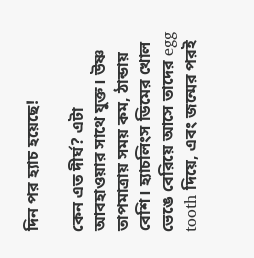দিন পর হ্যাচ হয়েছে!

কেন এত দীর্ঘ? এটা আবহাওয়ার সাথে যুক্ত। উষ্ণ তাপমাত্রায় সময় কম, ঠান্ডায় বেশি। হ্যাচলিংস ডিমের খোল ভেঙে বেরিয়ে আসে তাদের egg tooth দিয়ে, এবং জন্মের পরই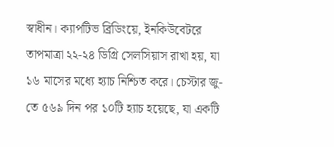স্বাধীন। ক্যাপটিভ ব্রিডিংয়ে, ইনকিউবেটরে তাপমাত্রা ২২-২৪ ডিগ্রি সেলসিয়াস রাখা হয়, যা ১৬ মাসের মধ্যে হ্যাচ নিশ্চিত করে। চেস্টার জু-তে ৫৬৯ দিন পর ১০টি হ্যাচ হয়েছে, যা একটি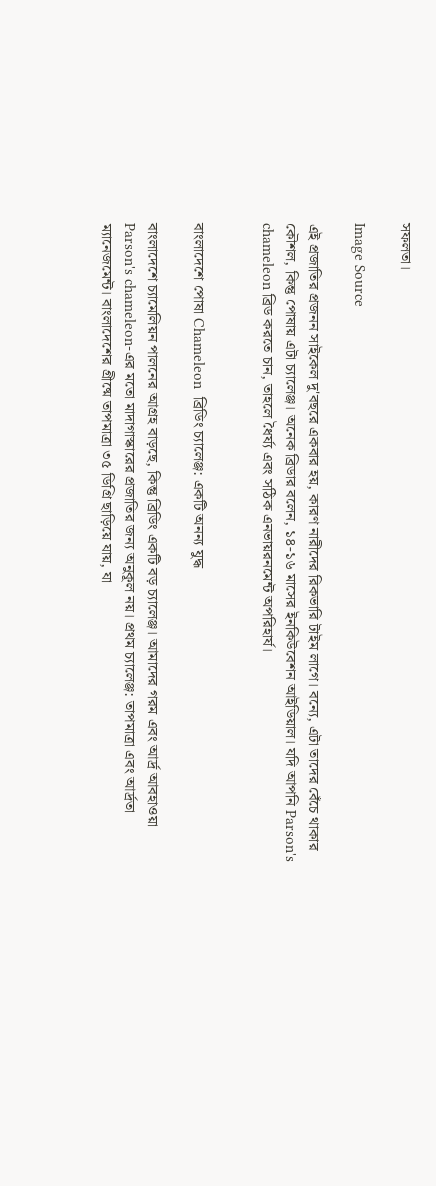সফলতা।

Image Source

এই প্রজাতির প্রজনন সাইকেল দু'বছরে একবার হয়, কারণ নারীদের রিকভারি টাইম লাগে। বন্যে, এটা তাদের বেঁচে থাকার কৌশল, কিন্তু পোষায় এটা চ্যালেঞ্জ। অনেক ব্রিডার বলেন, ১৪-১৬ মাসের ইনকিউবেশন আইডিয়াল। যদি আপনি Parson's chameleon ব্রিড করতে চান, তাহলে ধৈর্য্য এবং সঠিক এনভায়রনমেন্ট অপরিহার্য।


বাংলাদেশে পোষা Chameleon  ব্রিডিং চ্যালেঞ্জ: একটি অনন্য যুদ্ধ

বাংলাদেশে চ্যামেলিয়ন পালনের আগ্রহ বাড়ছে, কিন্তু ব্রিডিং একটি বড় চ্যালেঞ্জ। আমাদের গরম এবং আর্দ্র আবহাওয়া Parson's chameleon-এর মতো মাদাগাস্কারের প্রজাতির জন্য অনুকূল নয়। প্রথম চ্যালেঞ্জ: তাপমাত্রা এবং আর্দ্রতা ম্যানেজমেন্ট। বাংলাদেশের গ্রীষ্মে তাপমাত্রা ৩৫ ডিগ্রি ছাড়িয়ে যায়, যা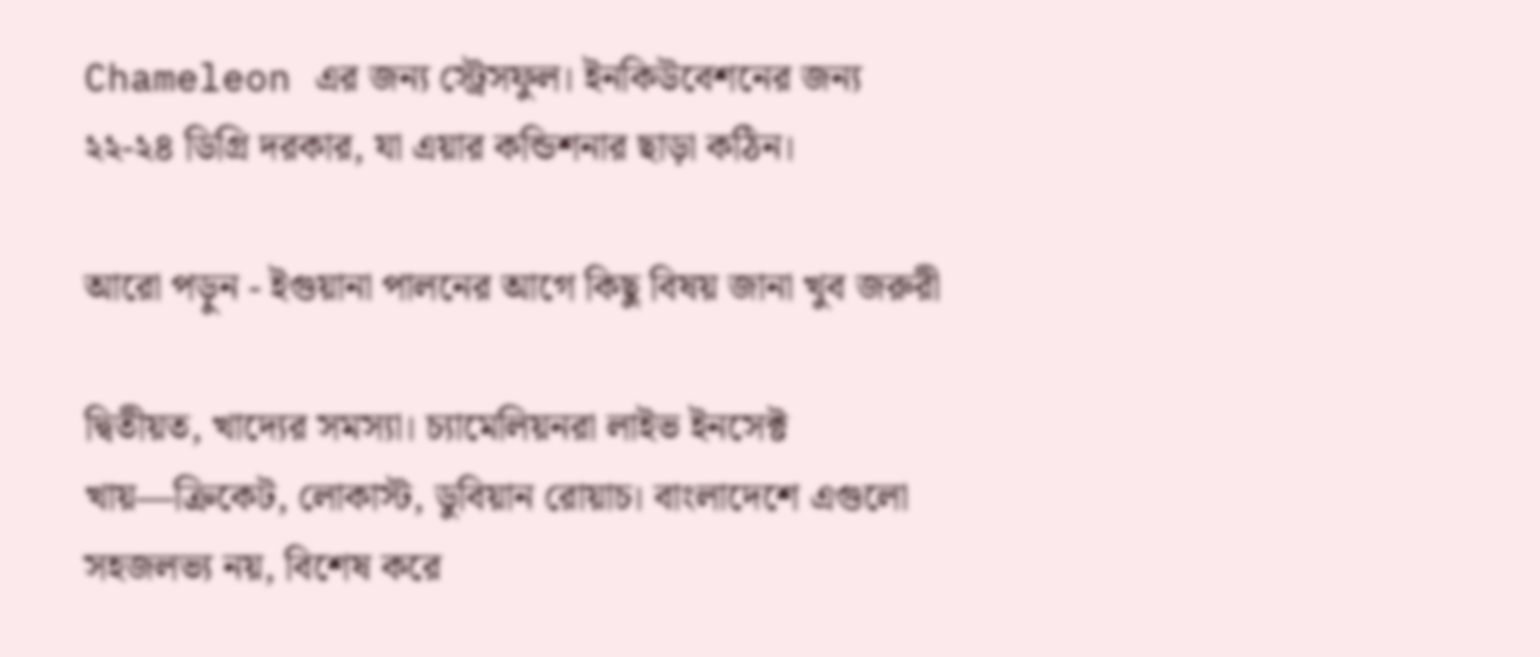Chameleon এর জন্য স্ট্রেসফুল। ইনকিউবেশনের জন্য ২২-২৪ ডিগ্রি দরকার, যা এয়ার কন্ডিশনার ছাড়া কঠিন।

আরো পড়ুন - ইগুয়ানা পালনের আগে কিছু বিষয় জানা খুব জরুরী

দ্বিতীয়ত, খাদ্যের সমস্যা। চ্যামেলিয়নরা লাইভ ইনসেক্ট খায়—ক্রিকেট, লোকাস্ট, ডুবিয়ান রোয়াচ। বাংলাদেশে এগুলো সহজলভ্য নয়, বিশেষ করে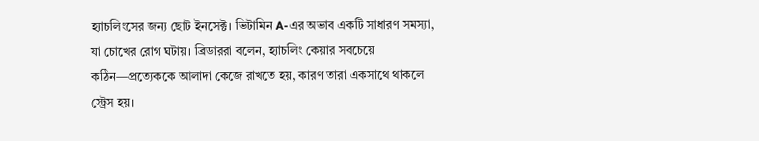হ্যাচলিংসের জন্য ছোট ইনসেক্ট। ভিটামিন A-এর অভাব একটি সাধারণ সমস্যা, যা চোখের রোগ ঘটায়। ব্রিডাররা বলেন, হ্যাচলিং কেয়ার সবচেয়ে কঠিন—প্রত্যেককে আলাদা কেজে রাখতে হয়, কারণ তারা একসাথে থাকলে স্ট্রেস হয়।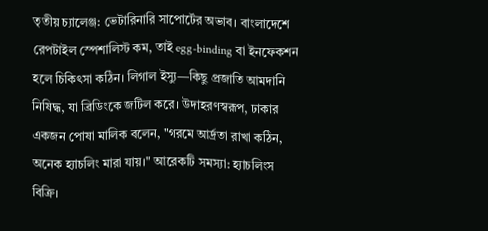তৃতীয় চ্যালেঞ্জ: ভেটারিনারি সাপোর্টের অভাব। বাংলাদেশে রেপটাইল স্পেশালিস্ট কম, তাই egg-binding বা ইনফেকশন হলে চিকিৎসা কঠিন। লিগাল ইস্যু—কিছু প্রজাতি আমদানি নিষিদ্ধ, যা ব্রিডিংকে জটিল করে। উদাহরণস্বরূপ, ঢাকার একজন পোষা মালিক বলেন, "গরমে আর্দ্রতা রাখা কঠিন, অনেক হ্যাচলিং মারা যায়।" আরেকটি সমস্যা: হ্যাচলিংস বিক্রি।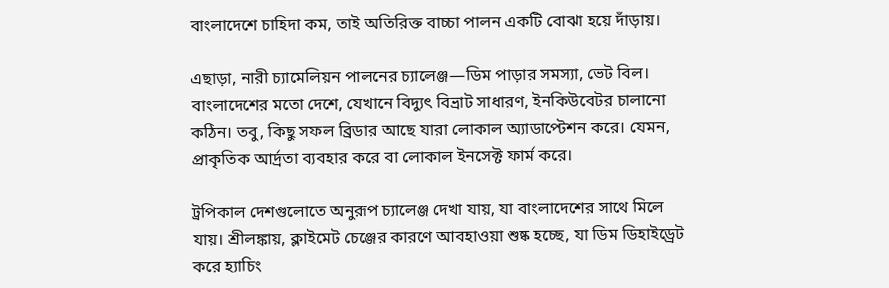বাংলাদেশে চাহিদা কম, তাই অতিরিক্ত বাচ্চা পালন একটি বোঝা হয়ে দাঁড়ায়।

এছাড়া, নারী চ্যামেলিয়ন পালনের চ্যালেঞ্জ—ডিম পাড়ার সমস্যা, ভেট বিল। বাংলাদেশের মতো দেশে, যেখানে বিদ্যুৎ বিভ্রাট সাধারণ, ইনকিউবেটর চালানো কঠিন। তবু, কিছু সফল ব্রিডার আছে যারা লোকাল অ্যাডাপ্টেশন করে। যেমন, প্রাকৃতিক আর্দ্রতা ব্যবহার করে বা লোকাল ইনসেক্ট ফার্ম করে।

ট্রপিকাল দেশগুলোতে অনুরূপ চ্যালেঞ্জ দেখা যায়, যা বাংলাদেশের সাথে মিলে যায়। শ্রীলঙ্কায়, ক্লাইমেট চেঞ্জের কারণে আবহাওয়া শুষ্ক হচ্ছে, যা ডিম ডিহাইড্রেট করে হ্যাচিং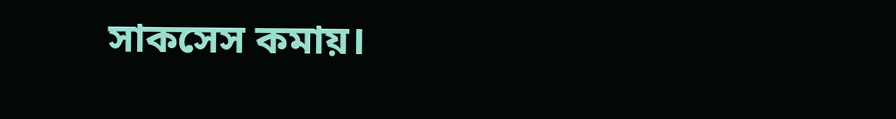সাকসেস কমায়।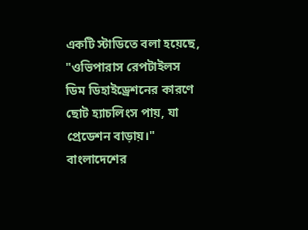একটি স্টাডিতে বলা হয়েছে, "ওভিপারাস রেপটাইলস ডিম ডিহাইড্রেশনের কারণে ছোট হ্যাচলিংস পায়, যা প্রেডেশন বাড়ায়।" বাংলাদেশের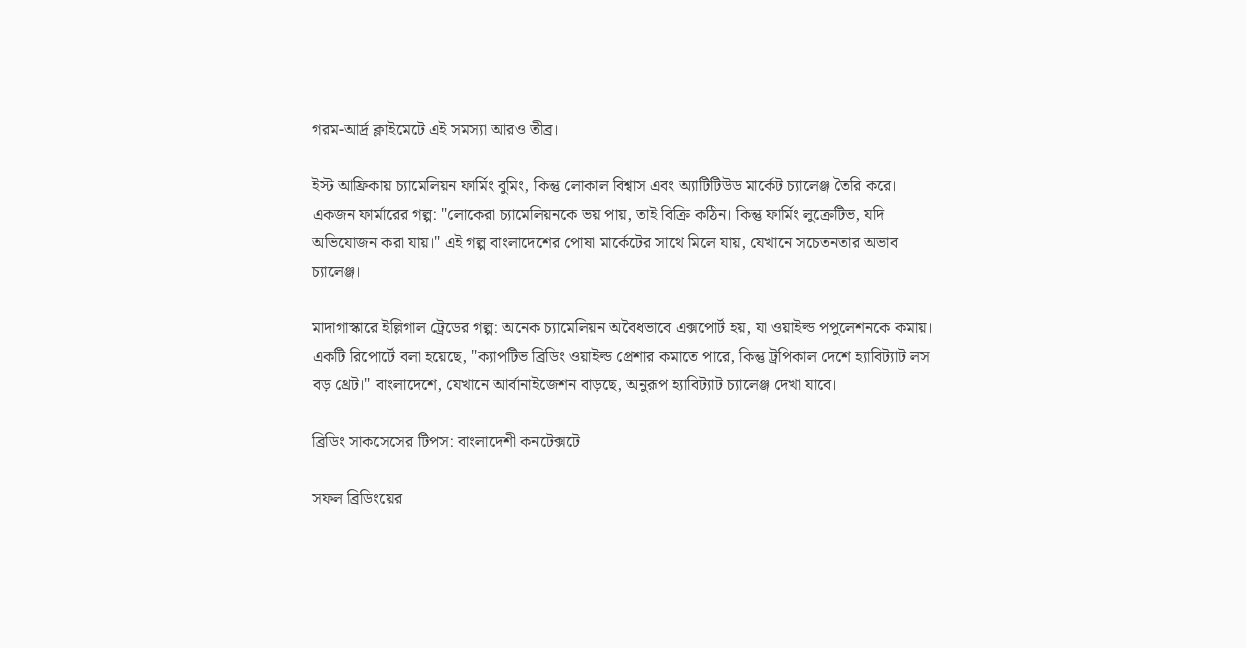গরম-আর্দ্র ক্লাইমেটে এই সমস্যা আরও তীব্র।

ইস্ট আফ্রিকায় চ্যামেলিয়ন ফার্মিং বুমিং, কিন্তু লোকাল বিশ্বাস এবং অ্যাটিটিউড মার্কেট চ্যালেঞ্জ তৈরি করে। একজন ফার্মারের গল্প: "লোকেরা চ্যামেলিয়নকে ভয় পায়, তাই বিক্রি কঠিন। কিন্তু ফার্মিং লুক্রেটিভ, যদি অভিযোজন করা যায়।" এই গল্প বাংলাদেশের পোষা মার্কেটের সাথে মিলে যায়, যেখানে সচেতনতার অভাব চ্যালেঞ্জ।

মাদাগাস্কারে ইল্লিগাল ট্রেডের গল্প: অনেক চ্যামেলিয়ন অবৈধভাবে এক্সপোর্ট হয়, যা ওয়াইল্ড পপুলেশনকে কমায়। একটি রিপোর্টে বলা হয়েছে, "ক্যাপটিভ ব্রিডিং ওয়াইল্ড প্রেশার কমাতে পারে, কিন্তু ট্রপিকাল দেশে হ্যাবিট্যাট লস বড় থ্রেট।" বাংলাদেশে, যেখানে আর্বানাইজেশন বাড়ছে, অনুরূপ হ্যাবিট্যাট চ্যালেঞ্জ দেখা যাবে।

ব্রিডিং সাকসেসের টিপস: বাংলাদেশী কনটেক্সটে

সফল ব্রিডিংয়ের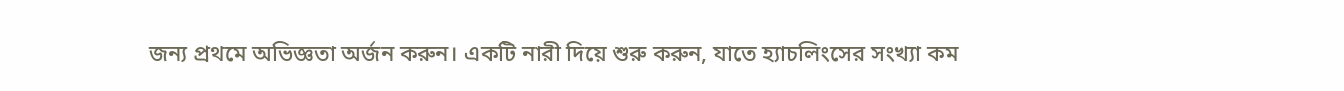জন্য প্রথমে অভিজ্ঞতা অর্জন করুন। একটি নারী দিয়ে শুরু করুন, যাতে হ্যাচলিংসের সংখ্যা কম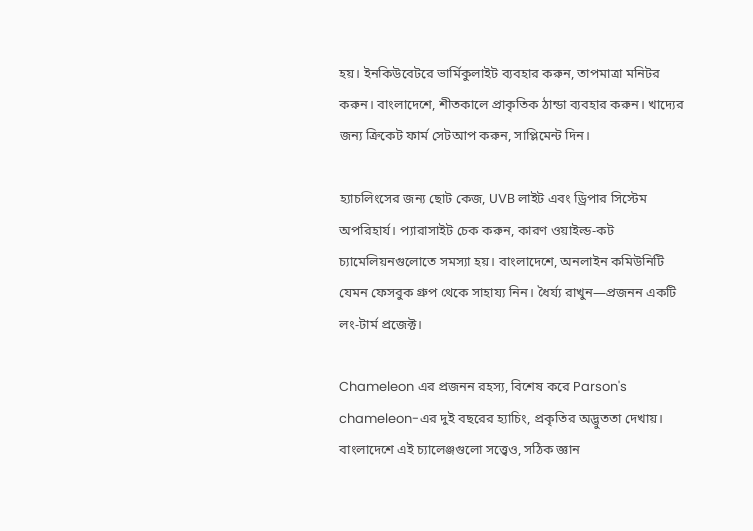হয়। ইনকিউবেটরে ভার্মিকুলাইট ব্যবহার করুন, তাপমাত্রা মনিটর করুন। বাংলাদেশে, শীতকালে প্রাকৃতিক ঠান্ডা ব্যবহার করুন। খাদ্যের জন্য ক্রিকেট ফার্ম সেটআপ করুন, সাপ্লিমেন্ট দিন।

হ্যাচলিংসের জন্য ছোট কেজ, UVB লাইট এবং ড্রিপার সিস্টেম অপরিহার্য। প্যারাসাইট চেক করুন, কারণ ওয়াইল্ড-কট চ্যামেলিয়নগুলোতে সমস্যা হয়। বাংলাদেশে, অনলাইন কমিউনিটি যেমন ফেসবুক গ্রুপ থেকে সাহায্য নিন। ধৈর্য্য রাখুন—প্রজনন একটি লং-টার্ম প্রজেক্ট।

Chameleon এর প্রজনন রহস্য, বিশেষ করে Parson's chameleon-এর দুই বছরের হ্যাচিং, প্রকৃতির অদ্ভুততা দেখায়। বাংলাদেশে এই চ্যালেঞ্জগুলো সত্ত্বেও, সঠিক জ্ঞান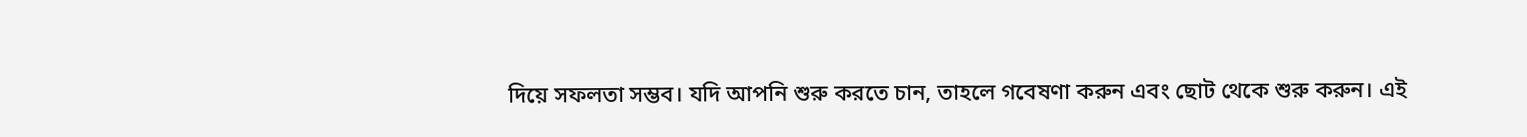দিয়ে সফলতা সম্ভব। যদি আপনি শুরু করতে চান, তাহলে গবেষণা করুন এবং ছোট থেকে শুরু করুন। এই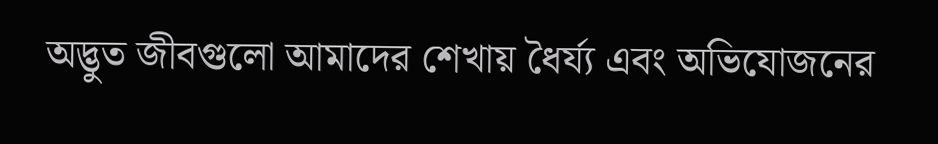অদ্ভুত জীবগুলো আমাদের শেখায় ধৈর্য্য এবং অভিযোজনের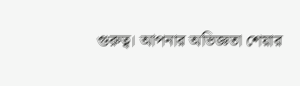গুরুত্ব। আপনার অভিজ্ঞতা শেয়ার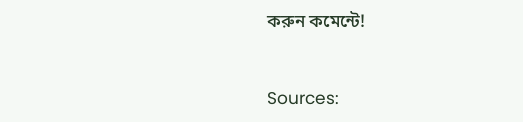করুন কমেন্টে!


Sources: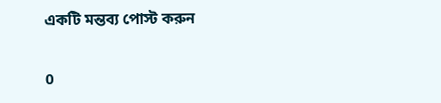একটি মন্তব্য পোস্ট করুন

0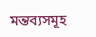মন্তব্যসমূহ